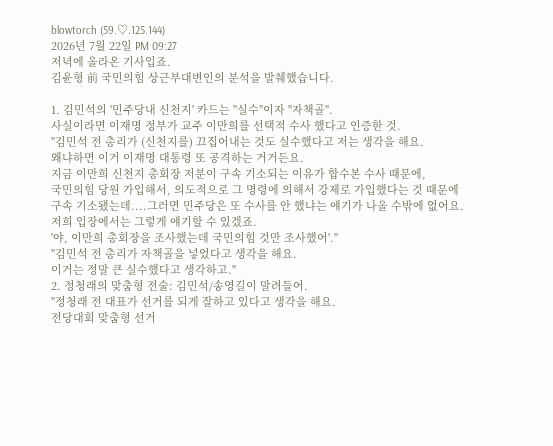blowtorch (59.♡.125.144)
2026년 7월 22일 PM 09:27
저녁에 올라온 기사입죠.
김윤형 前 국민의힘 상근부대변인의 분석을 발췌했습니다.

1. 김민석의 '민주당내 신천지' 카드는 "실수"이자 "자책골".
사실이라면 이재명 정부가 교주 이만희를 선택적 수사 했다고 인증한 것.
"김민석 전 총리가 (신천지를) 끄집어내는 것도 실수했다고 저는 생각을 해요.
왜냐하면 이거 이재명 대통령 또 공격하는 거거든요.
지금 이만희 신천지 총회장 저분이 구속 기소되는 이유가 합수본 수사 때문에,
국민의힘 당원 가입해서, 의도적으로 그 명령에 의해서 강제로 가입했다는 것 때문에
구속 기소됐는데....그러면 민주당은 또 수사를 안 했냐는 얘기가 나올 수밖에 없어요.
저희 입장에서는 그렇게 얘기할 수 있겠죠.
'야, 이만희 총회장을 조사했는데 국민의힘 것만 조사했어'."
"김민석 전 총리가 자책골을 넣었다고 생각을 해요.
이거는 정말 큰 실수했다고 생각하고."
2. 정청래의 맞춤형 전술: 김민석/송영길이 말려들어.
"정청래 전 대표가 선거를 되게 잘하고 있다고 생각을 해요.
전당대회 맞춤형 선거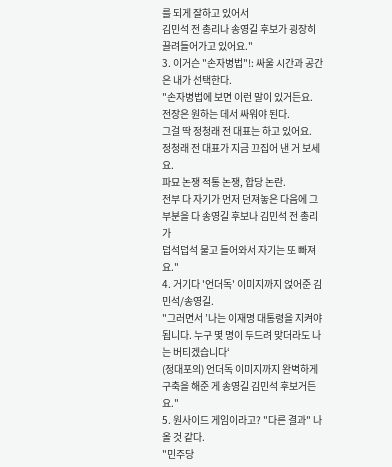를 되게 잘하고 있어서
김민석 전 총리나 송영길 후보가 굉장히 끌려들어가고 있어요."
3. 이거슨 "손자병법"!: 싸울 시간과 공간은 내가 선택한다.
"손자병법에 보면 이런 말이 있거든요.
전장은 원하는 데서 싸워야 된다.
그걸 딱 정청래 전 대표는 하고 있어요.
정청래 전 대표가 지금 끄집어 낸 거 보세요.
파묘 논쟁 적통 논쟁, 합당 논란.
전부 다 자기가 먼저 던져놓은 다음에 그 부분을 다 송영길 후보나 김민석 전 총리가
덥석덥석 물고 들어와서 자기는 또 빠져요."
4. 거기다 '언더독' 이미지까지 얹어준 김민석/송영길.
"그러면서 ’나는 이재명 대통령을 지켜야 됩니다. 누구 몇 명이 두드려 맞더라도 나는 버티겠습니다‘
(정대포의) 언더독 이미지까지 완벽하게 구축을 해준 게 송영길 김민석 후보거든요."
5. 원사이드 게임이라고? "다른 결과" 나올 것 같다.
"민주당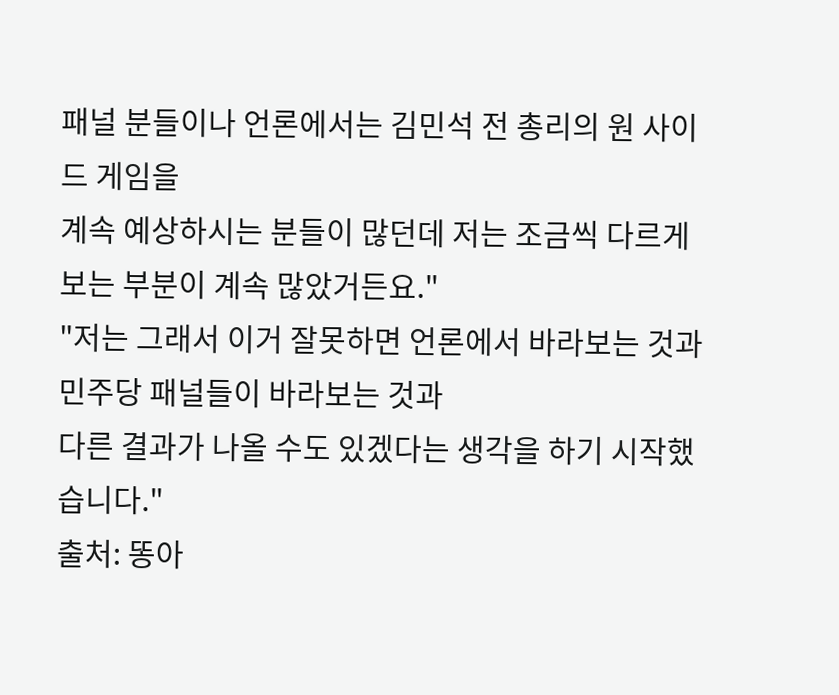패널 분들이나 언론에서는 김민석 전 총리의 원 사이드 게임을
계속 예상하시는 분들이 많던데 저는 조금씩 다르게 보는 부분이 계속 많았거든요."
"저는 그래서 이거 잘못하면 언론에서 바라보는 것과 민주당 패널들이 바라보는 것과
다른 결과가 나올 수도 있겠다는 생각을 하기 시작했습니다."
출처: 똥아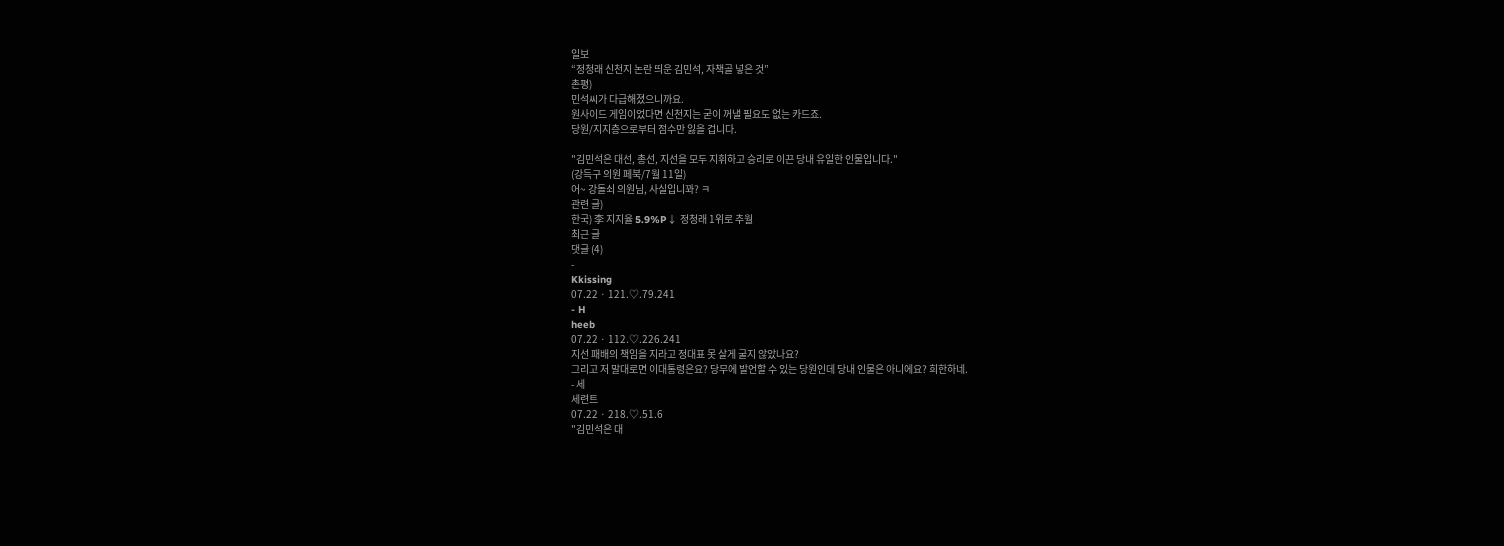일보
“정청래 신천지 논란 띄운 김민석, 자책골 넣은 것”
촌평)
민석씨가 다급해졌으니까요.
원사이드 게임이었다면 신천지는 굳이 꺼낼 필요도 없는 카드죠.
당원/지지층으로부터 점수만 잃을 겁니다.

"김민석은 대선, 총선, 지선을 모두 지휘하고 승리로 이끈 당내 유일한 인물입니다."
(강득구 의원 페북/7월 11일)
어~ 강돌쇠 의원님, 사실입니꽈? ㅋ
관련 글)
한국) 李 지지율 5.9%P↓ 정청래 1위로 추월
최근 글
댓글 (4)
-
Kkissing
07.22 · 121.♡.79.241
- H
heeb
07.22 · 112.♡.226.241
지선 패배의 책임을 지라고 정대표 못 살게 굴지 않았나요?
그리고 저 말대로면 이대통령은요? 당무에 발언할 수 있는 당원인데 당내 인물은 아니에요? 희한하네.
- 세
세련트
07.22 · 218.♡.51.6
"김민석은 대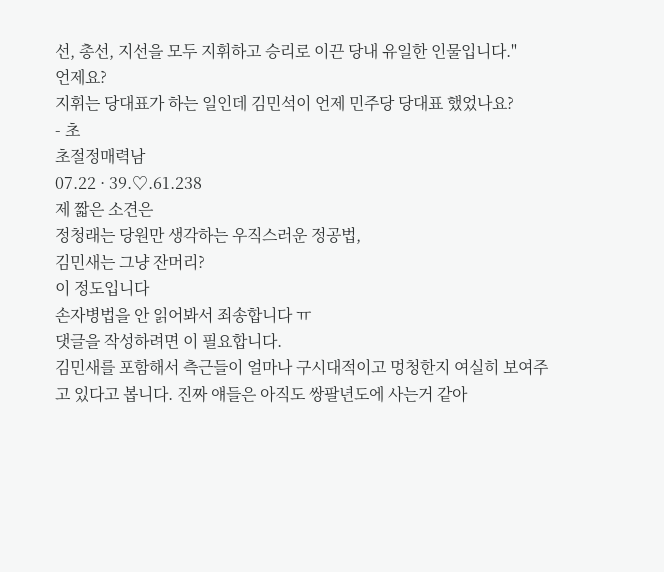선, 총선, 지선을 모두 지휘하고 승리로 이끈 당내 유일한 인물입니다."
언제요?
지휘는 당대표가 하는 일인데 김민석이 언제 민주당 당대표 했었나요?
- 초
초절정매력남
07.22 · 39.♡.61.238
제 짧은 소견은
정청래는 당원만 생각하는 우직스러운 정공법,
김민새는 그냥 잔머리?
이 정도입니다
손자병법을 안 읽어봐서 죄송합니다 ㅠ
댓글을 작성하려면 이 필요합니다.
김민새를 포함해서 측근들이 얼마나 구시대적이고 멍청한지 여실히 보여주고 있다고 봅니다. 진짜 얘들은 아직도 쌍팔년도에 사는거 같아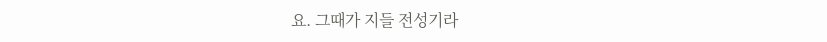요. 그때가 지들 전성기라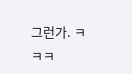그런가. ㅋㅋㅋ